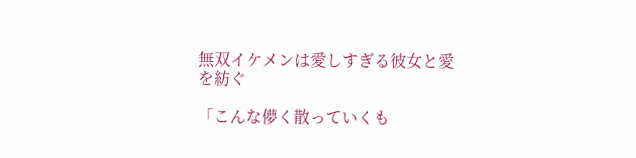無双イケメンは愛しすぎる彼女と愛を紡ぐ

「こんな儚く散っていくも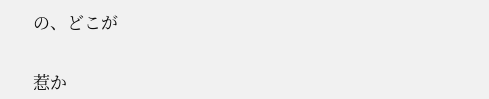の、どこが


惹か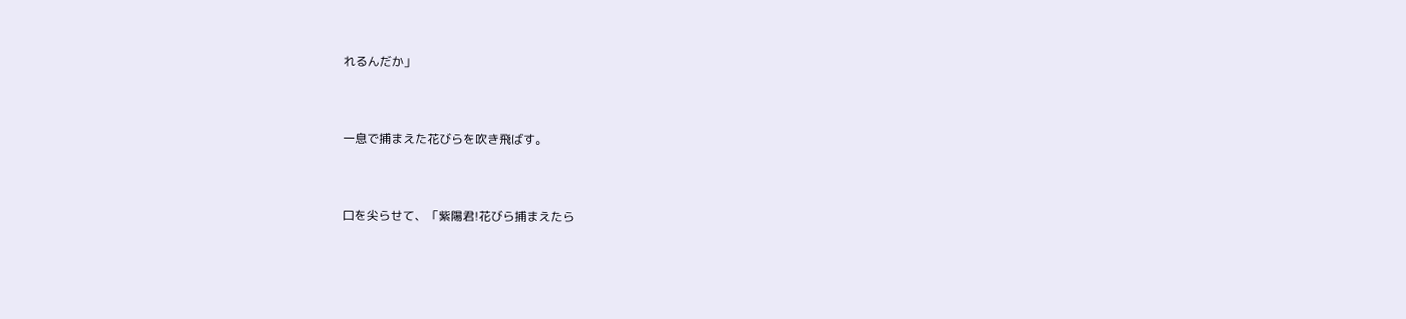れるんだか」


一息で捕まえた花びらを吹き飛ばす。


口を尖らせて、「紫陽君!花びら捕まえたら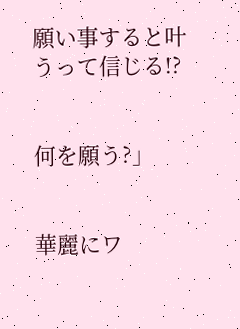願い事すると叶うって信じる!?


何を願う?」


華麗にワ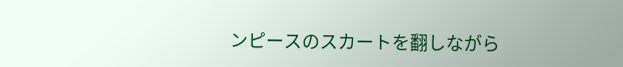ンピースのスカートを翻しながら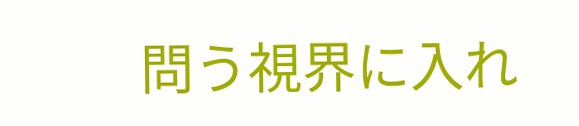問う視界に入れ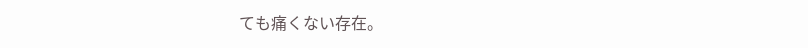ても痛くない存在。